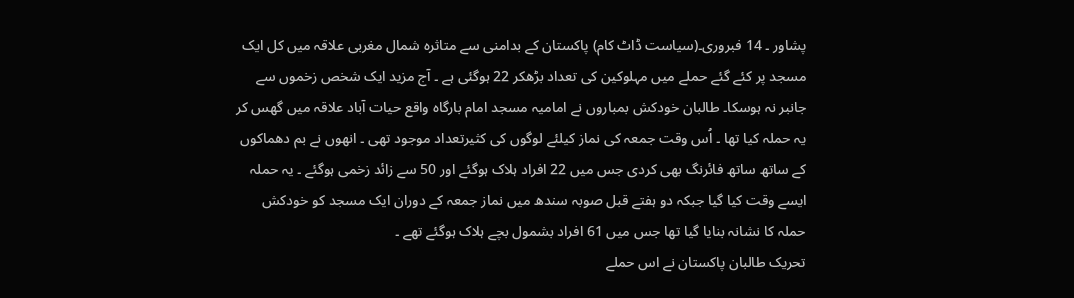پشاور ۔ 14 فبروری۔(سیاست ڈاٹ کام) پاکستان کے بدامنی سے متاثرہ شمال مغربی علاقہ میں کل ایک مسجد پر کئے گئے حملے میں مہلوکین کی تعداد بڑھکر 22 ہوگئی ہے ۔ آج مزید ایک شخص زخموں سے جانبر نہ ہوسکا۔ طالبان خودکش بمباروں نے امامیہ مسجد امام بارگاہ واقع حیات آباد علاقہ میں گھس کر یہ حملہ کیا تھا ۔ اُس وقت جمعہ کی نماز کیلئے لوگوں کی کثیرتعداد موجود تھی ۔ انھوں نے بم دھماکوں کے ساتھ ساتھ فائرنگ بھی کردی جس میں 22 افراد ہلاک ہوگئے اور 50 سے زائد زخمی ہوگئے ۔ یہ حملہ ایسے وقت کیا گیا جبکہ دو ہفتے قبل صوبہ سندھ میں نماز جمعہ کے دوران ایک مسجد کو خودکش حملہ کا نشانہ بنایا گیا تھا جس میں 61 افراد بشمول بچے ہلاک ہوگئے تھے ۔
تحریک طالبان پاکستان نے اس حملے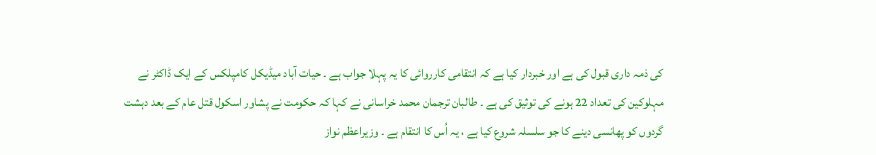کی ذمہ داری قبول کی ہے اور خبردار کیا ہے کہ انتقامی کارروائی کا یہ پہلا جواب ہے ۔ حیات آباد میڈیکل کامپلکس کے ایک ڈاکٹر نے مہلوکین کی تعداد 22 ہونے کی توثیق کی ہے ۔ طالبان ترجمان محمد خراسانی نے کہا کہ حکومت نے پشاور اسکول قتل عام کے بعد دہشت گردوں کو پھانسی دینے کا جو سلسلہ شروع کیا ہے ، یہ اُس کا انتقام ہے ۔ وزیراعظم نواز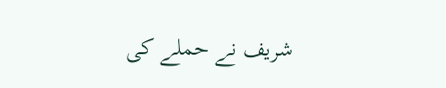شریف نے حملے کی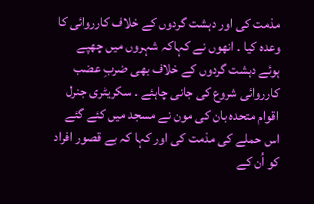مذمت کی اور دہشت گردوں کے خلاف کارروائی کا وعدہ کیا ۔ انھوں نے کہاکہ شہروں میں چھپے ہوئے دہشت گردوں کے خلاف بھی ضربِ عضب کارروائی شروع کی جانی چاہئے ۔ سکریٹری جنرل اقوام متحدہ بان کی مون نے مسجد میں کئے گئے اس حملے کی مذمت کی اور کہا کہ بے قصور افراد کو اُن کے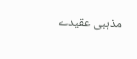مذہبی عقیدے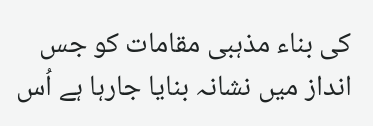کی بناء مذہبی مقامات کو جس انداز میں نشانہ بنایا جارہا ہے اُس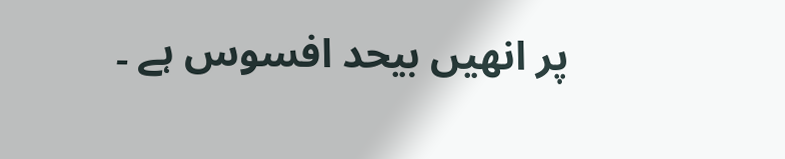پر انھیں بیحد افسوس ہے ۔